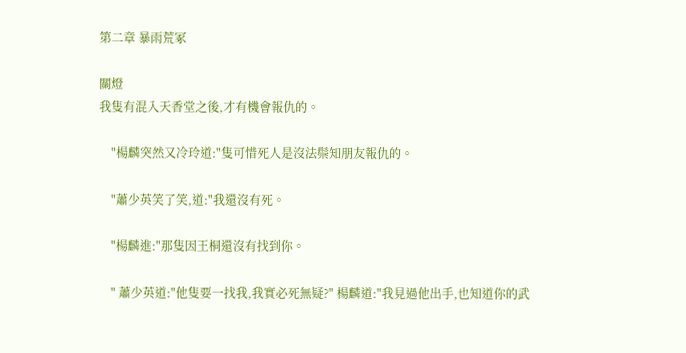第二章 暴雨荒冢

關燈
我隻有混入天香堂之後,才有機會報仇的。

    "楊麟突然又冷玲道:"隻可惜死人是沒法鬃知朋友報仇的。

    "蕭少英笑了笑,道:"我還沒有死。

    "楊麟進:"那隻因王桐還沒有找到你。

    " 蕭少英道:"他隻要一找我,我實必死無疑?" 楊麟道:"我見過他出手,也知道你的武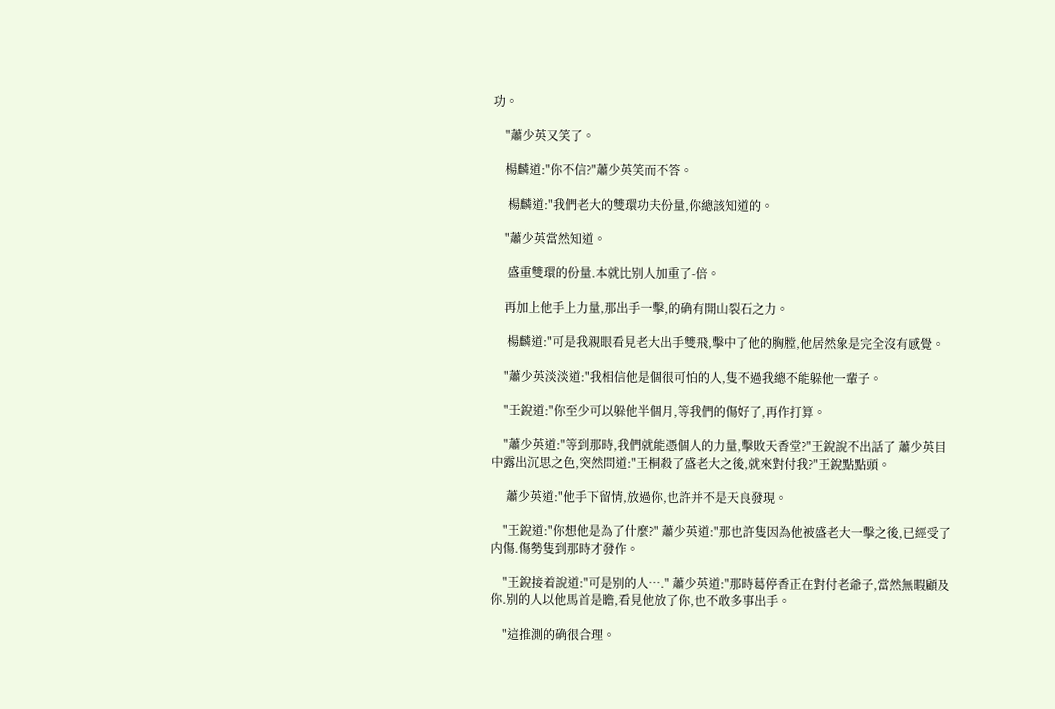功。

    "蕭少英又笑了。

    楊麟道:"你不信?"蕭少英笑而不答。

     楊麟道:"我們老大的雙環功夫份量,你總該知道的。

    "蕭少英當然知道。

     盛重雙環的份量.本就比别人加重了-倍。

    再加上他手上力量,那出手一擊,的确有開山裂石之力。

     楊麟道:"可是我親眼看見老大出手雙飛,擊中了他的胸膛,他居然象是完全沒有感覺。

    "蕭少英淡淡道:"我相信他是個很可怕的人,隻不過我總不能躲他一輩子。

    "壬銳道:"你至少可以躲他半個月,等我們的傷好了,再作打算。

    "蕭少英道:"等到那時,我們就能憑個人的力量,擊敗天香堂?"王銳說不出話了 蕭少英目中露出沉思之色,突然問道:"王桐殺了盛老大之後,就來對付我?"王銳點點頭。

     蕭少英道:"他手下留情,放過你,也許并不是天良發現。

    "王銳道:"你想他是為了什麼?" 蕭少英道:"那也許隻因為他被盛老大一擊之後,已經受了内傷.傷勢隻到那時才發作。

    "王銳接着說道:"可是别的人…." 蕭少英道:"那時葛停香正在對付老爺子,當然無暇顧及你.别的人以他馬首是瞻,看見他放了你,也不敢多事出手。

    "這推測的确很合理。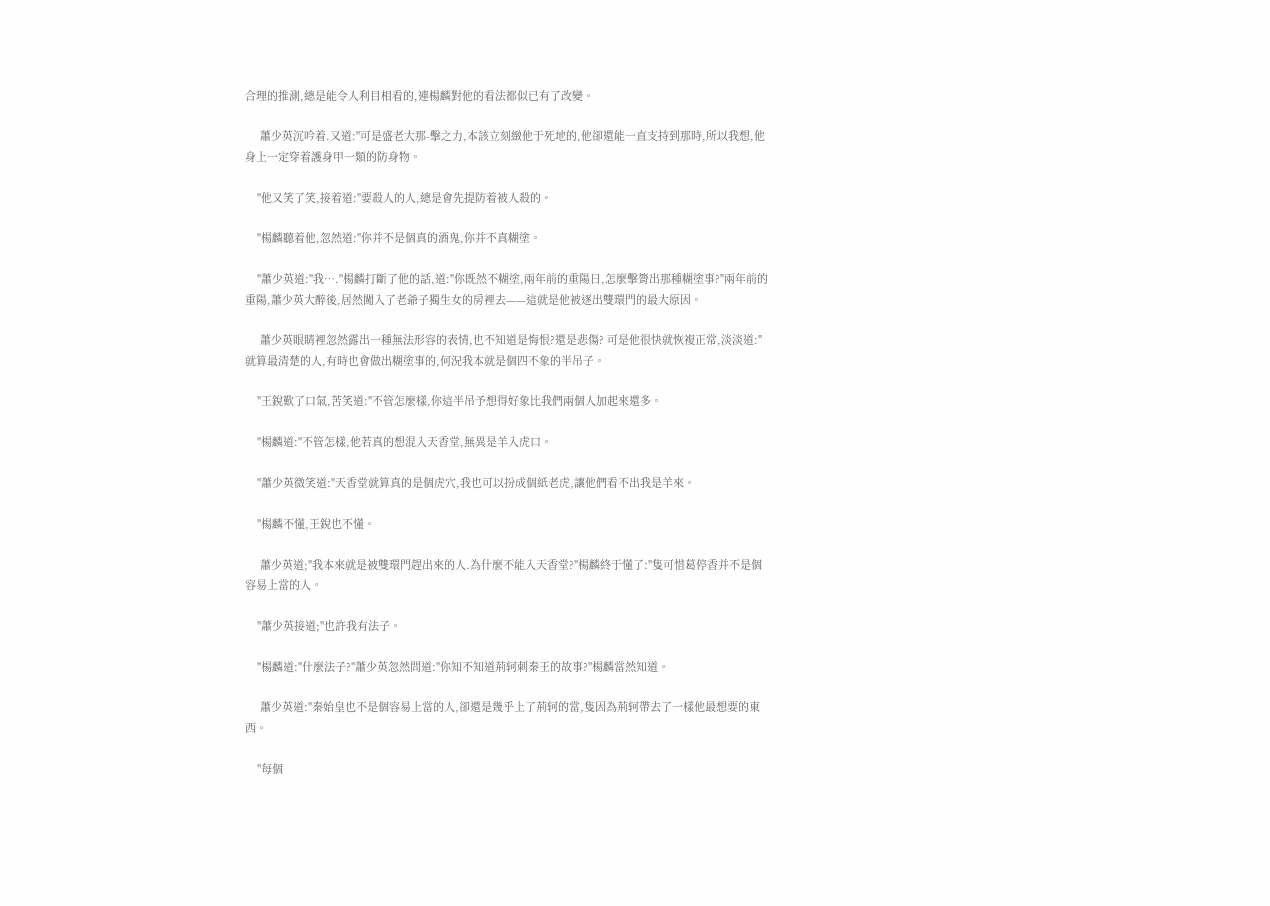合理的推測,總是能令人利目相看的,連楊麟對他的看法都似已有了改變。

     蕭少英沉吟着.又道:"可是盛老大那-擊之力,本該立刻緻他于死地的,他卻還能一直支持到那時,所以我想,他身上一定穿着護身甲一類的防身物。

    "他又笑了笑,接着道:"要殺人的人,總是會先提防着被人殺的。

    "楊麟聽着他,忽然道:"你并不是個真的酒鬼,你并不真糊塗。

    "蕭少英道:"我…."楊麟打斷了他的話,道:"你既然不糊塗,兩年前的重陽日,怎麼擊膂出那種糊塗事?"兩年前的重陽,蕭少英大醉後,居然闖入了老爺子獨生女的房裡去——這就是他被逐出雙環門的最大原因。

     蕭少英眼睛裡忽然露出一種無法形容的表情,也不知道是悔恨?還是悲傷? 可是他很快就恢複正常,淡淡道:"就算最清楚的人,有時也會做出糊塗事的,何況我本就是個四不象的半吊子。

    "王銳歎了口氣,苦笑道:"不管怎麼樣,你這半吊予想得好象比我們兩個人加起來還多。

    "楊麟道:"不管怎樣,他若真的想混入天香堂,無異是羊入虎口。

    "蕭少英微笑道:"天香堂就算真的是個虎穴,我也可以扮成個紙老虎,讓他們看不出我是羊來。

    "楊麟不懂,王銳也不懂。

     蕭少英道;"我本來就是被雙環門趕出來的人.為什麼不能入天香堂?"楊麟終于懂了:"隻可惜葛停香并不是個容易上當的人。

    "蕭少英接道;"也許我有法子。

    "楊麟道:"什麼法子?"蕭少英忽然問道:"你知不知道荊轲刺秦王的故事?"楊麟當然知道。

     蕭少英道:"秦始皇也不是個容易上當的人,卻還是幾乎上了荊轲的當,隻因為荊轲帶去了一樣他最想要的東西。

    "每個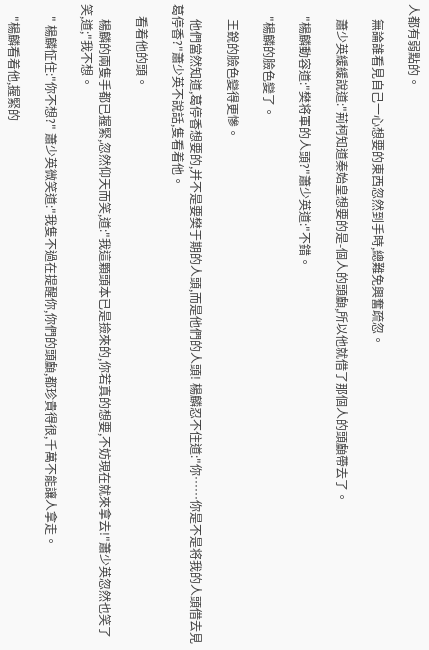人都有弱點的。

     無論誰看見自己一心想要的東西忽然到手時,總難免興奮疏忽。

     蕭少英緩緩說道:"荊柯知道秦始皇想要的是-個人的頭顱,所以他就借了那個人的頭顱帶去了。

    "楊麟動容道:"樊将軍的人頭?"蕭少英道:"不錯。

    "楊麟的臉色變了。

     王銳的臉色變得更慘。

     他們當然知道,葛停香想要的,并不是要樊于期的人頭,而是他們的人頭! 楊麟忍不住道:"你……你是不是将我的人頭借去見葛停香?"蕭少英不說話,隻看着他。

    看着他的頭。

     楊麟的兩隻手都已握緊,忽然仰天而笑,道:"我這顆頭本已是撿來的,你若真的想要,不妨現在就來拿去!"蕭少英忽然也笑了笑,道;"我不想。

    " 楊麟怔住:"你不想?" 蕭少英微笑道:"我隻不過在提醒你,你們的頭顱,都珍貴得很,千萬不能讓人拿走。

    "楊麟看着他,握緊的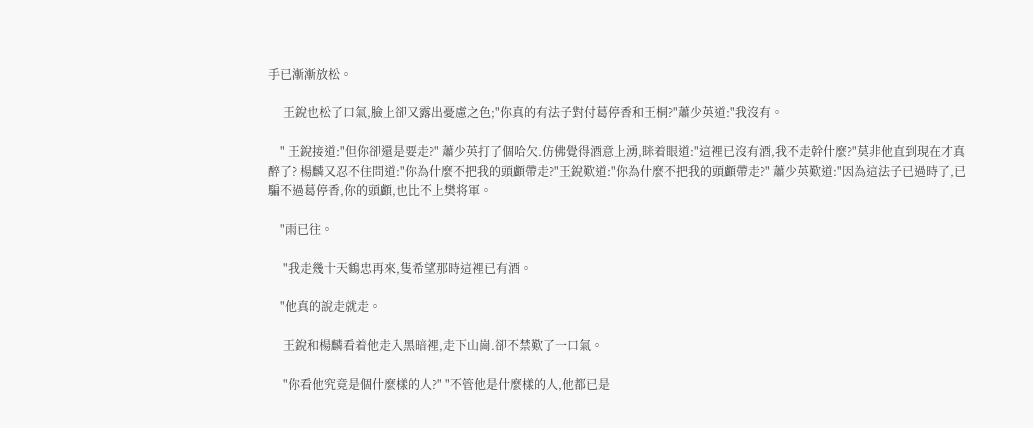手已漸漸放松。

     王銳也松了口氣,臉上卻又露出憂慮之色;"你真的有法子對付葛停香和王桐?"蕭少英道:"我沒有。

    " 王銳接道:"但你卻還是要走?" 蕭少英打了個哈欠.仿佛覺得酒意上湧,眯着眼道:"這裡已沒有酒,我不走幹什麼?"莫非他直到現在才真醉了? 楊麟又忍不住問道:"你為什麼不把我的頭顱帶走?"王銳歎道:"你為什麼不把我的頭顱帶走?" 蕭少英歎道:"因為這法子已過時了,已騙不過葛停香,你的頭顱,也比不上樊将軍。

    "雨已往。

     "我走幾十天鶴忠再來,隻希望那時這裡已有酒。

    "他真的說走就走。

     王銳和楊麟看着他走入黑暗裡,走下山崗.卻不禁歎了一口氣。

     "你看他究竟是個什麼樣的人?" "不管他是什麼樣的人,他都已是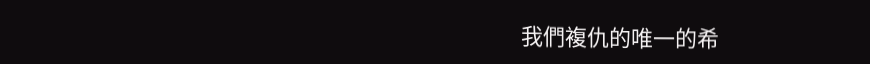我們複仇的唯一的希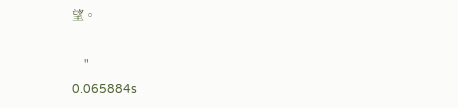望。

    "
0.065884s